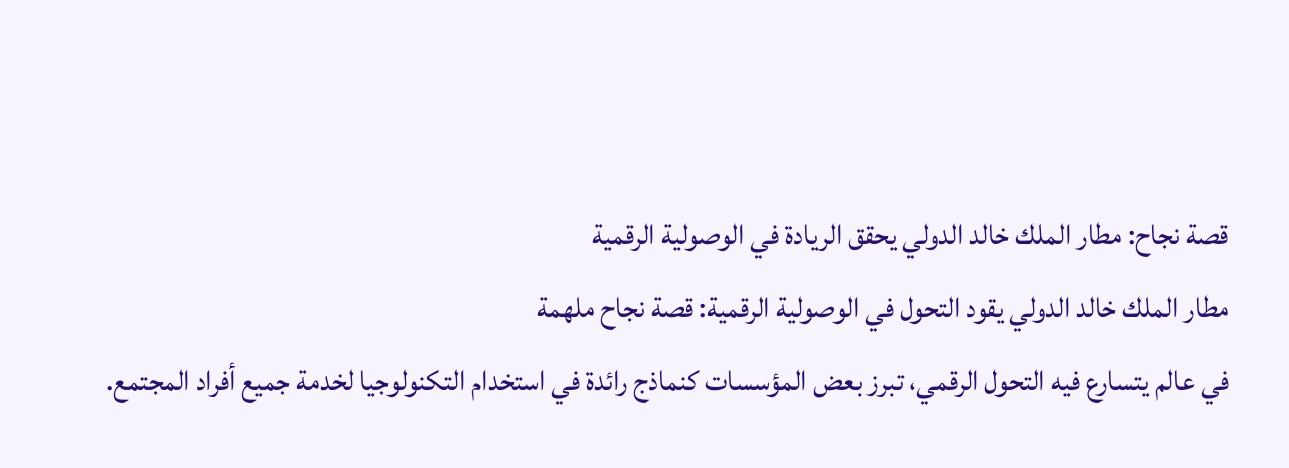قصة نجاح: مطار الملك خالد الدولي يحقق الريادة في الوصولية الرقمية
مطار الملك خالد الدولي يقود التحول في الوصولية الرقمية: قصة نجاح ملهمة
في عالم يتسارع فيه التحول الرقمي، تبرز بعض المؤسسات كنماذج رائدة في استخدام التكنولوجيا لخدمة جميع أفراد المجتمع.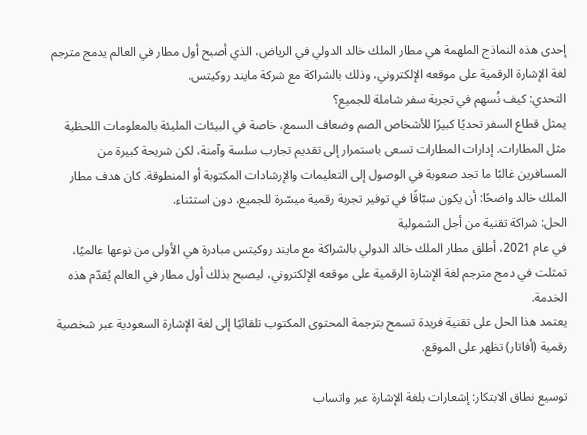إحدى هذه النماذج الملهمة هي مطار الملك خالد الدولي في الرياض، الذي أصبح أول مطار في العالم يدمج مترجم لغة الإشارة الرقمية على موقعه الإلكتروني، وذلك بالشراكة مع شركة مايند روكيتس.
التحدي: كيف نُسهم في تجربة سفر شاملة للجميع؟
يمثل قطاع السفر تحديًا كبيرًا للأشخاص الصم وضعاف السمع، خاصة في البيئات المليئة بالمعلومات اللحظية مثل المطارات. إدارات المطارات تسعى باستمرار إلى تقديم تجارب سلسة وآمنة، لكن شريحة كبيرة من المسافرين غالبًا ما تجد صعوبة في الوصول إلى التعليمات والإرشادات المكتوبة أو المنطوقة. كان هدف مطار الملك خالد واضحًا: أن يكون سبّاقًا في توفير تجربة رقمية ميسّرة للجميع، دون استثناء.
الحل: شراكة تقنية من أجل الشمولية
في عام 2021، أطلق مطار الملك خالد الدولي بالشراكة مع مايند روكيتس مبادرة هي الأولى من نوعها عالميًا، تمثلت في دمج مترجم لغة الإشارة الرقمية على موقعه الإلكتروني، ليصبح بذلك أول مطار في العالم يُقدّم هذه الخدمة.
يعتمد هذا الحل على تقنية فريدة تسمح بترجمة المحتوى المكتوب تلقائيًا إلى لغة الإشارة السعودية عبر شخصية رقمية (أفاتار) تظهر على الموقع.

توسيع نطاق الابتكار: إشعارات بلغة الإشارة عبر واتساب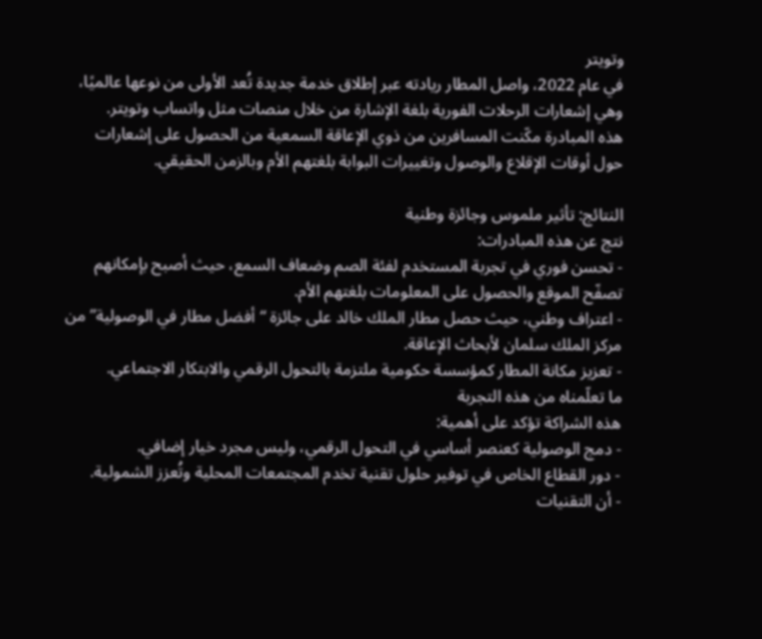وتويتر
في عام 2022، واصل المطار ريادته عبر إطلاق خدمة جديدة تُعد الأولى من نوعها عالميًا، وهي إشعارات الرحلات الفورية بلغة الإشارة من خلال منصات مثل واتساب وتويتر.
هذه المبادرة مكّنت المسافرين من ذوي الإعاقة السمعية من الحصول على إشعارات حول أوقات الإقلاع والوصول وتغييرات البوابة بلغتهم الأم وبالزمن الحقيقي.

النتائج: تأثير ملموس وجائزة وطنية
نتج عن هذه المبادرات:
- تحسن فوري في تجربة المستخدم لفئة الصم وضعاف السمع، حيث أصبح بإمكانهم تصفّح الموقع والحصول على المعلومات بلغتهم الأم.
- اعتراف وطني، حيث حصل مطار الملك خالد على جائزة “أفضل مطار في الوصولية” من مركز الملك سلمان لأبحاث الإعاقة.
- تعزيز مكانة المطار كمؤسسة حكومية ملتزمة بالتحول الرقمي والابتكار الاجتماعي.
ما تعلّمناه من هذه التجربة
هذه الشراكة تؤكد على أهمية:
- دمج الوصولية كعنصر أساسي في التحول الرقمي، وليس مجرد خيار إضافي.
- دور القطاع الخاص في توفير حلول تقنية تخدم المجتمعات المحلية وتُعزز الشمولية.
- أن التقنيات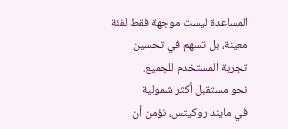المساعدة ليست موجهة فقط لفئة معينة، بل تسهم في تحسين تجربة المستخدم للجميع.
نحو مستقبل أكثر شمولية
في مايند روكيتس، نؤمن أن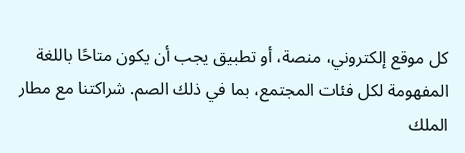كل موقع إلكتروني، منصة، أو تطبيق يجب أن يكون متاحًا باللغة المفهومة لكل فئات المجتمع، بما في ذلك الصم. شراكتنا مع مطار الملك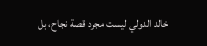خالد الدولي ليست مجرد قصة نجاح، بل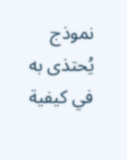نموذج يُحتذى به في كيفية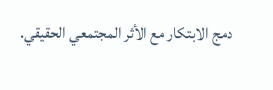دمج الابتكار مع الأثر المجتمعي الحقيقي.